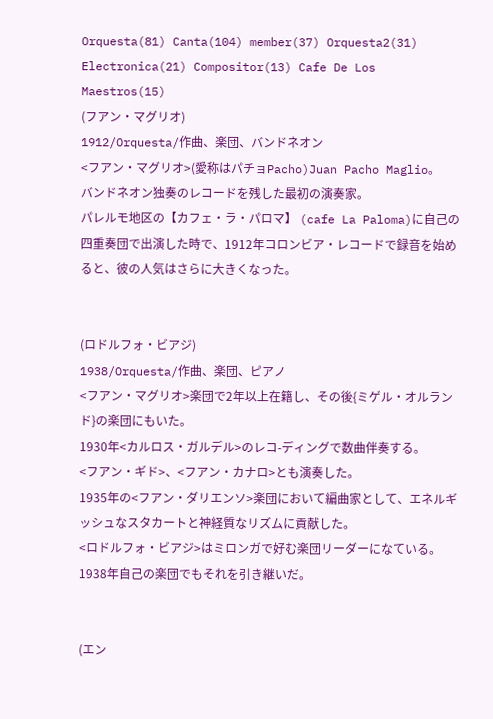Orquesta(81) Canta(104) member(37) Orquesta2(31) Electronica(21) Compositor(13) Cafe De Los Maestros(15)
(フアン・マグリオ)
1912/Orquesta/作曲、楽団、バンドネオン
<フアン・マグリオ>(愛称はパチョPacho)Juan Pacho Maglio。
バンドネオン独奏のレコードを残した最初の演奏家。
パレルモ地区の【カフェ・ラ・パロマ】 (cafe La Paloma)に自己の四重奏団で出演した時で、1912年コロンビア・レコードで録音を始めると、彼の人気はさらに大きくなった。


(ロドルフォ・ビアジ)
1938/Orquesta/作曲、楽団、ピアノ
<フアン・マグリオ>楽団で2年以上在籍し、その後{ミゲル・オルランド}の楽団にもいた。
1930年<カルロス・ガルデル>のレコ-ディングで数曲伴奏する。
<フアン・ギド>、<フアン・カナロ>とも演奏した。
1935年の<フアン・ダリエンソ>楽団において編曲家として、エネルギッシュなスタカートと神経質なリズムに貢献した。
<ロドルフォ・ビアジ>はミロンガで好む楽団リーダーになている。
1938年自己の楽団でもそれを引き継いだ。


(エン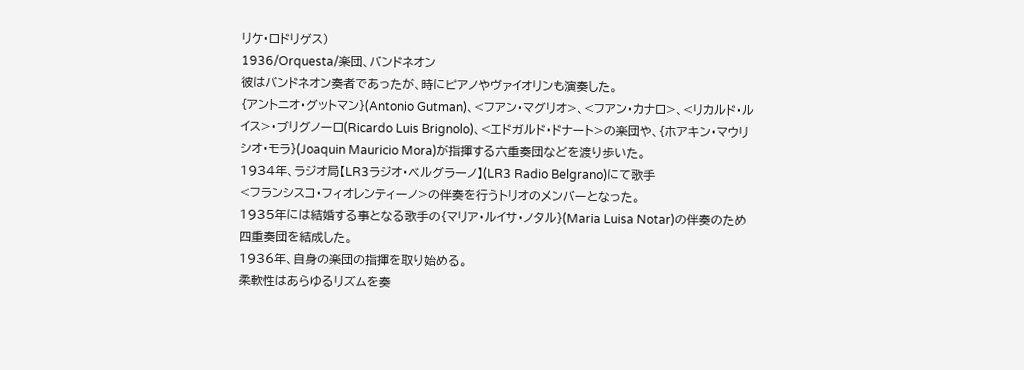リケ・ロドリゲス)
1936/Orquesta/楽団、バンドネオン
彼はバンドネオン奏者であったが、時にピアノやヴァイオリンも演奏した。
{アントニオ・グットマン}(Antonio Gutman)、<フアン・マグリオ>、<フアン・カナロ>、<リカルド・ルイス>・ブリグノーロ(Ricardo Luis Brignolo)、<エドガルド・ドナート>の楽団や、{ホアキン・マウリシオ・モラ}(Joaquin Mauricio Mora)が指揮する六重奏団などを渡り歩いた。
1934年、ラジオ局【LR3ラジオ・ベルグラーノ】(LR3 Radio Belgrano)にて歌手
<フランシスコ・フィオレンティーノ>の伴奏を行うトリオのメンバーとなった。
1935年には結婚する事となる歌手の{マリア・ルイサ・ノタル}(Maria Luisa Notar)の伴奏のため四重奏団を結成した。
1936年、自身の楽団の指揮を取り始める。
柔軟性はあらゆるリズムを奏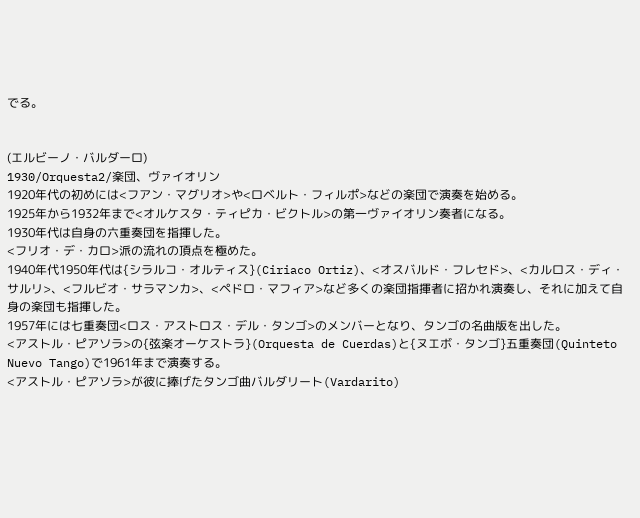でる。


(エルビーノ・バルダーロ)
1930/Orquesta2/楽団、ヴァイオリン
1920年代の初めには<フアン・マグリオ>や<ロベルト・フィルポ>などの楽団で演奏を始める。
1925年から1932年まで<オルケスタ・ティピカ・ビクトル>の第一ヴァイオリン奏者になる。
1930年代は自身の六重奏団を指揮した。
<フリオ・デ・カロ>派の流れの頂点を極めた。
1940年代1950年代は{シラルコ・オルティス}(Ciriaco Ortiz)、<オスバルド・フレセド>、<カルロス・ディ・サルリ>、<フルビオ・サラマンカ>、<ペドロ・マフィア>など多くの楽団指揮者に招かれ演奏し、それに加えて自身の楽団も指揮した。
1957年には七重奏団<ロス・アストロス・デル・タンゴ>のメンバーとなり、タンゴの名曲版を出した。
<アストル・ピアソラ>の{弦楽オーケストラ}(Orquesta de Cuerdas)と{ヌエボ・タンゴ}五重奏団(Quinteto Nuevo Tango)で1961年まで演奏する。
<アストル・ピアソラ>が彼に捧げたタンゴ曲バルダリート(Vardarito)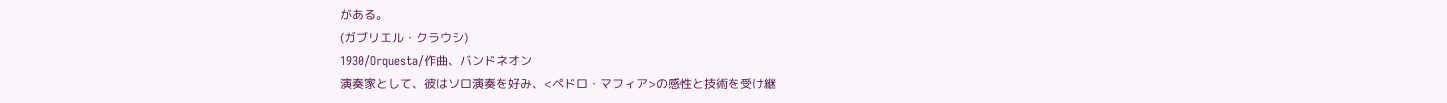がある。
(ガブリエル・クラウシ)
1930/Orquesta/作曲、バンドネオン
演奏家として、彼はソロ演奏を好み、<ペドロ・マフィア>の感性と技術を受け継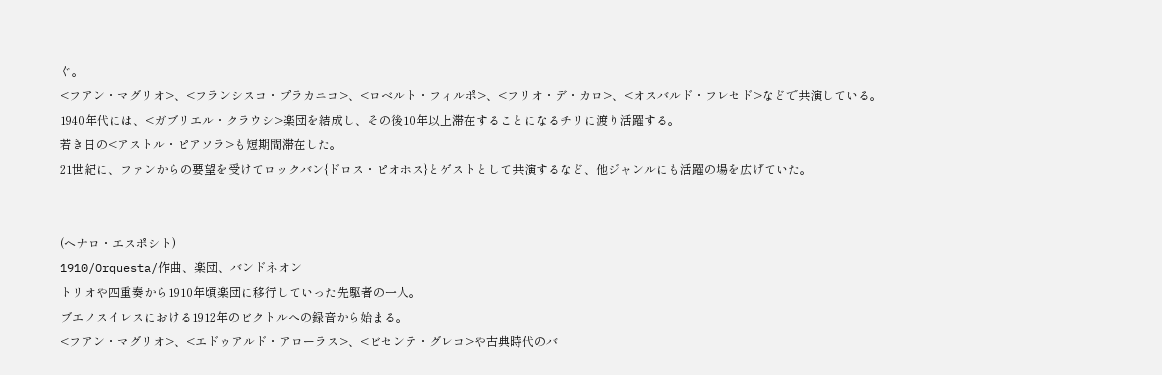ぐ。
<フアン・マグリオ>、<フランシスコ・プラカニコ>、<ロベルト・フィルポ>、<フリオ・デ・カロ>、<オスバルド・フレセド>などで共演している。
1940年代には、<ガブリエル・クラウシ>楽団を結成し、その後10年以上滞在することになるチリに渡り活躍する。
若き日の<アストル・ピアソラ>も短期間滞在した。
21世紀に、ファンからの要望を受けてロックバン{ドロス・ピオホス}とゲストとして共演するなど、他ジャンルにも活躍の場を広げていた。


(ヘナロ・エスポシト)
1910/Orquesta/作曲、楽団、バンドネオン
トリオや四重奏から1910年頃楽団に移行していった先駆者の一人。
ブエノスイレスにおける1912年のビクトルへの録音から始まる。
<フアン・マグリオ>、<エドゥアルド・アローラス>、<ビセンテ・グレコ>や古典時代のバ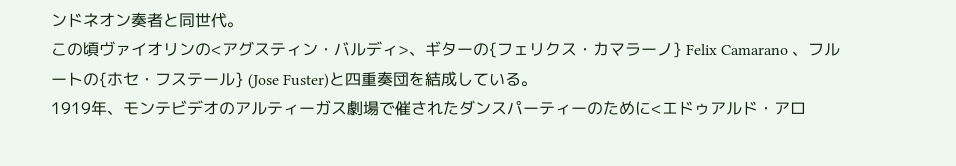ンドネオン奏者と同世代。
この頃ヴァイオリンの<アグスティン・バルディ>、ギターの{フェリクス・カマラーノ} Felix Camarano 、フルートの{ホセ・フステール} (Jose Fuster)と四重奏団を結成している。
1919年、モンテビデオのアルティーガス劇場で催されたダンスパーティーのために<エドゥアルド・アロ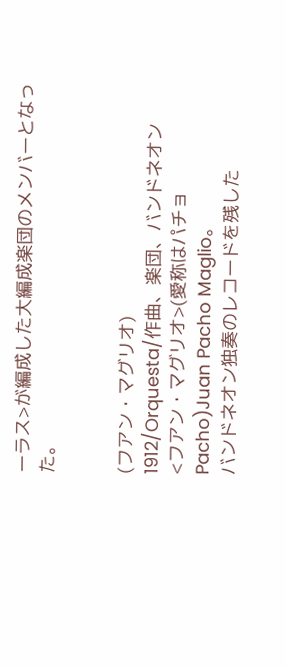ーラス>が編成した大編成楽団のメンバーとなった。


(フアン・マグリオ)
1912/Orquesta/作曲、楽団、バンドネオン
<フアン・マグリオ>(愛称はパチョPacho)Juan Pacho Maglio。
バンドネオン独奏のレコードを残した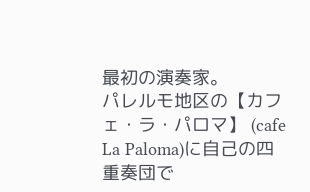最初の演奏家。
パレルモ地区の【カフェ・ラ・パロマ】 (cafe La Paloma)に自己の四重奏団で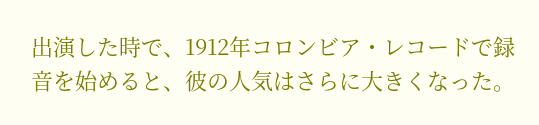出演した時で、1912年コロンビア・レコードで録音を始めると、彼の人気はさらに大きくなった。